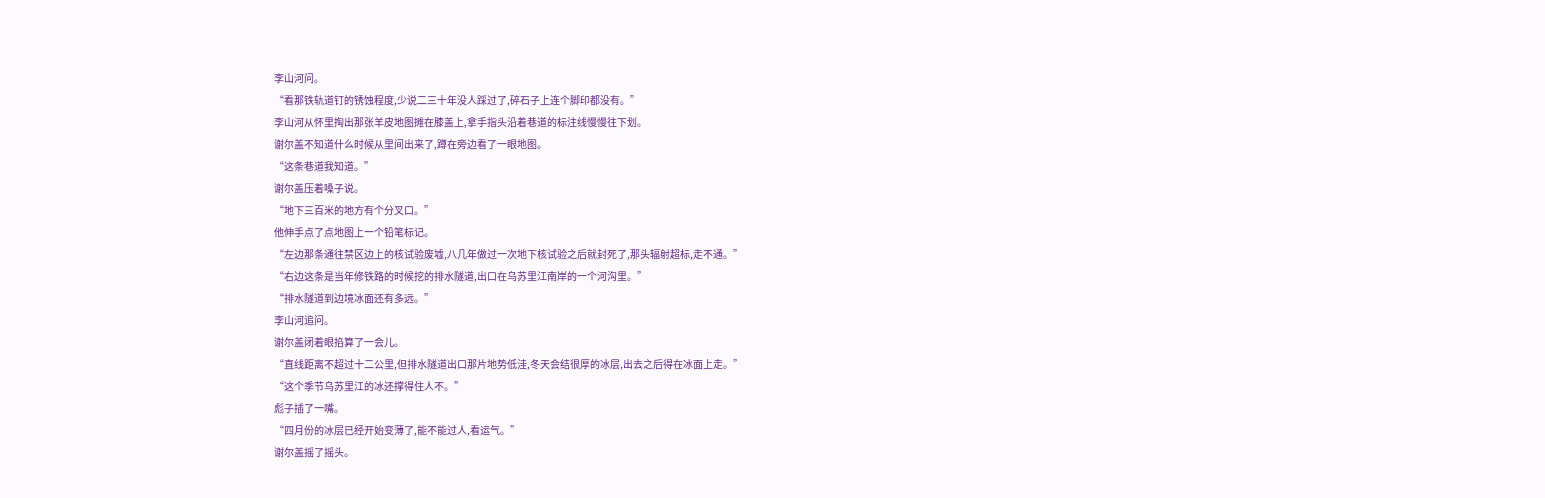李山河问。
“看那铁轨道钉的锈蚀程度,少说二三十年没人踩过了,碎石子上连个脚印都没有。”
李山河从怀里掏出那张羊皮地图摊在膝盖上,拿手指头沿着巷道的标注线慢慢往下划。
谢尔盖不知道什么时候从里间出来了,蹲在旁边看了一眼地图。
“这条巷道我知道。”
谢尔盖压着嗓子说。
“地下三百米的地方有个分叉口。”
他伸手点了点地图上一个铅笔标记。
“左边那条通往禁区边上的核试验废墟,八几年做过一次地下核试验之后就封死了,那头辐射超标,走不通。”
“右边这条是当年修铁路的时候挖的排水隧道,出口在乌苏里江南岸的一个河沟里。”
“排水隧道到边境冰面还有多远。”
李山河追问。
谢尔盖闭着眼掐算了一会儿。
“直线距离不超过十二公里,但排水隧道出口那片地势低洼,冬天会结很厚的冰层,出去之后得在冰面上走。”
“这个季节乌苏里江的冰还撑得住人不。”
彪子插了一嘴。
“四月份的冰层已经开始变薄了,能不能过人,看运气。”
谢尔盖摇了摇头。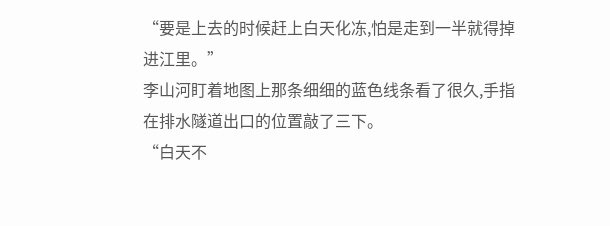“要是上去的时候赶上白天化冻,怕是走到一半就得掉进江里。”
李山河盯着地图上那条细细的蓝色线条看了很久,手指在排水隧道出口的位置敲了三下。
“白天不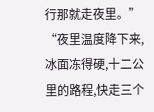行那就走夜里。”
“夜里温度降下来,冰面冻得硬,十二公里的路程,快走三个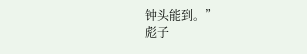钟头能到。”
彪子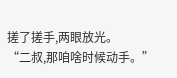搓了搓手,两眼放光。
“二叔,那咱啥时候动手。”